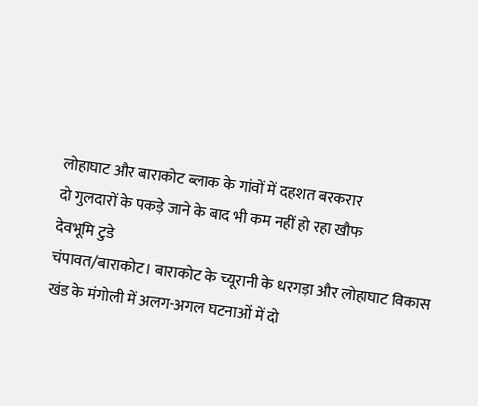लोहाघाट और बाराकोट ब्लाक के गांवों में दहशत बरकरार
दो गुलदारों के पकड़े जाने के बाद भी कम नहीं हो रहा खौफ
देवभूमि टुडे
चंपावत/बाराकोट। बाराकोट के च्यूरानी के धरगड़ा और लोहाघाट विकास खंड के मंगोली में अलग-अगल घटनाओं में दो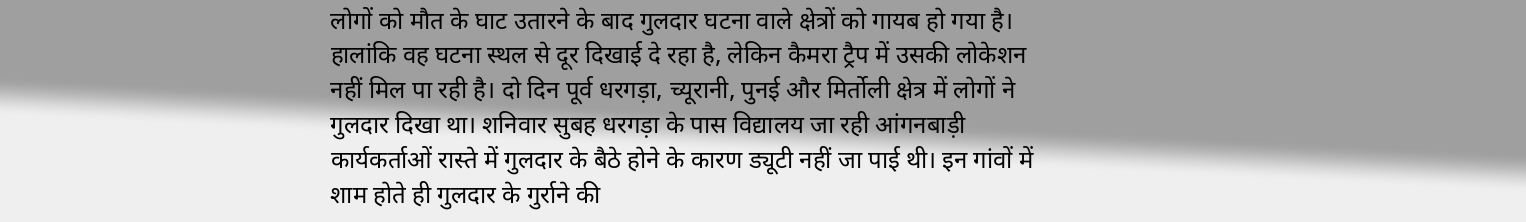लोगों को मौत के घाट उतारने के बाद गुलदार घटना वाले क्षेत्रों को गायब हो गया है। हालांकि वह घटना स्थल से दूर दिखाई दे रहा है, लेकिन कैमरा ट्रैप में उसकी लोकेशन नहीं मिल पा रही है। दो दिन पूर्व धरगड़ा, च्यूरानी, पुनई और मिर्तोली क्षेत्र में लोगों ने गुलदार दिखा था। शनिवार सुबह धरगड़ा के पास विद्यालय जा रही आंगनबाड़ी कार्यकर्ताओं रास्ते में गुलदार के बैठे होने के कारण ड्यूटी नहीं जा पाई थी। इन गांवों में शाम होते ही गुलदार के गुर्राने की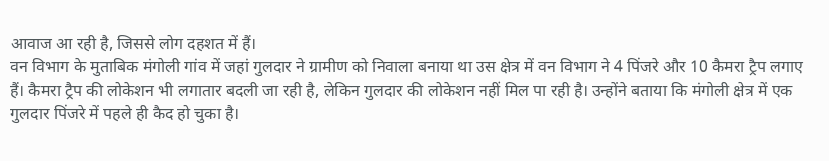आवाज आ रही है, जिससे लोग दहशत में हैं।
वन विभाग के मुताबिक मंगोली गांव में जहां गुलदार ने ग्रामीण को निवाला बनाया था उस क्षेत्र में वन विभाग ने 4 पिंजरे और 10 कैमरा ट्रैप लगाए हैं। कैमरा ट्रैप की लोकेशन भी लगातार बदली जा रही है, लेकिन गुलदार की लोकेशन नहीं मिल पा रही है। उन्होंने बताया कि मंगोली क्षेत्र में एक गुलदार पिंजरे में पहले ही कैद हो चुका है।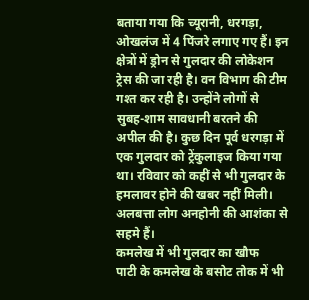बताया गया कि च्यूरानी, धरगड़ा, ओखलंज में 4 पिंजरे लगाए गए हैं। इन क्षेत्रों में ड्रोन से गुलदार की लोकेशन ट्रेस की जा रही है। वन विभाग की टीम गश्त कर रही है। उन्होंने लोगों से सुबह-शाम सावधानी बरतने की अपील की है। कुछ दिन पूर्व धरगड़ा में एक गुलदार को ट्रेंकुलाइज किया गया था। रविवार को कहीं से भी गुलदार के हमलावर होने की खबर नहीं मिली। अलबत्ता लोग अनहोनी की आशंका से सहमे हैं।
कमलेख में भी गुलदार का खौफ
पाटी के कमलेख के बसोट तोक में भी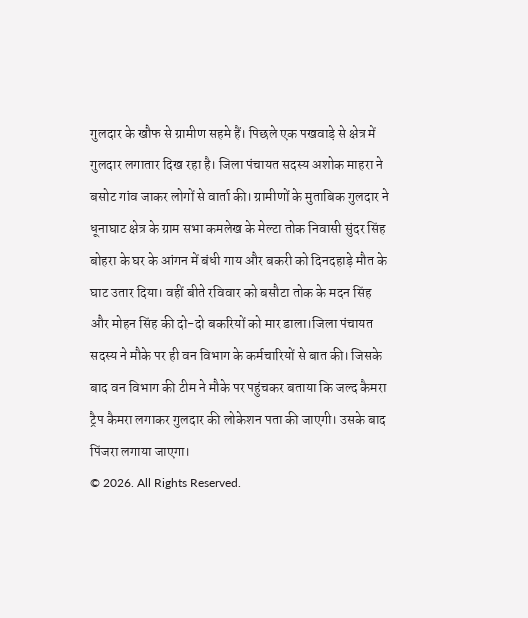गुलदार के खौफ से ग्रामीण सहमे हैं। पिछले एक पखवाड़े से क्षेत्र में गुलदार लगातार दिख रहा है। जिला पंचायत सदस्य अशोक माहरा ने बसोट गांव जाकर लोगों से वार्ता की। ग्रामीणों के मुताबिक गुलदार ने धूनाघाट क्षेत्र के ग्राम सभा कमलेख के मेल्टा तोक निवासी सुंदर सिंह बोहरा के घर के आंगन में बंधी गाय और बकरी को दिनदहाड़े मौत के घाट उतार दिया। वहीं बीते रविवार को बसौटा तोक के मदन सिंह और मोहन सिंह की दो-दो बकरियों को मार डाला।जिला पंचायत सदस्य ने मौके पर ही वन विभाग के कर्मचारियों से बात की। जिसके बाद वन विभाग की टीम ने मौके पर पहुंचकर बताया कि जल्द कैमरा ट्रैप कैमरा लगाकर गुलदार की लोकेशन पता की जाएगी। उसके बाद पिंजरा लगाया जाएगा।
© 2026. All Rights Reserved.